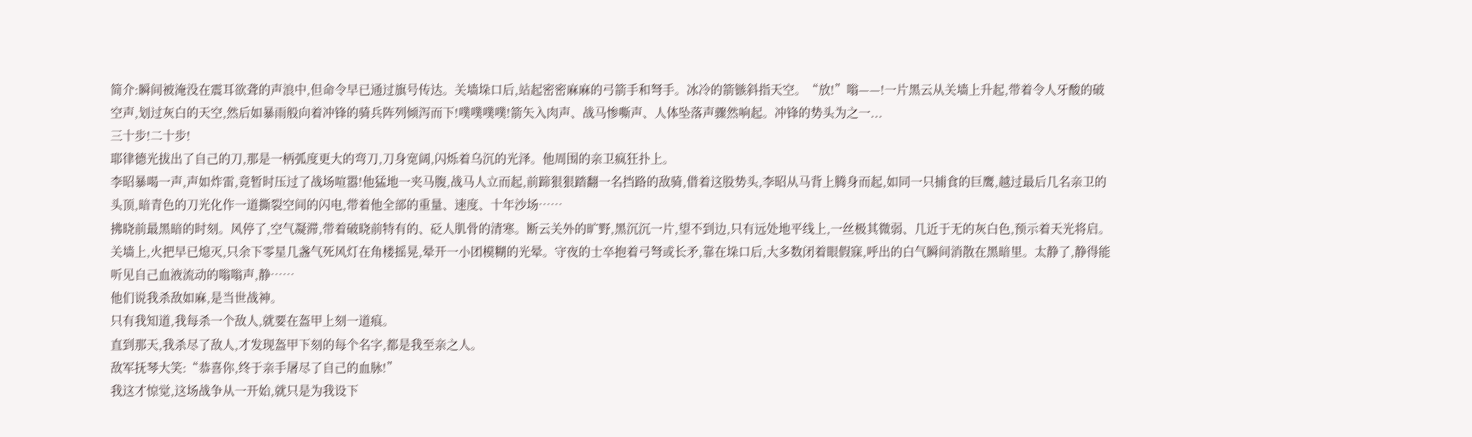简介:瞬间被淹没在震耳欲聋的声浪中,但命令早已通过旗号传达。关墙垛口后,站起密密麻麻的弓箭手和弩手。冰冷的箭镞斜指天空。“放!”嗡——!一片黑云从关墙上升起,带着令人牙酸的破空声,划过灰白的天空,然后如暴雨般向着冲锋的骑兵阵列倾泻而下!噗噗噗噗!箭矢入肉声、战马惨嘶声、人体坠落声骤然响起。冲锋的势头为之一...
三十步!二十步!
耶律德光拔出了自己的刀,那是一柄弧度更大的弯刀,刀身宽阔,闪烁着乌沉的光泽。他周围的亲卫疯狂扑上。
李昭暴喝一声,声如炸雷,竟暂时压过了战场喧嚣!他猛地一夹马腹,战马人立而起,前蹄狠狠踏翻一名挡路的敌骑,借着这股势头,李昭从马背上腾身而起,如同一只捕食的巨鹰,越过最后几名亲卫的头顶,暗青色的刀光化作一道撕裂空间的闪电,带着他全部的重量、速度、十年沙场……
拂晓前最黑暗的时刻。风停了,空气凝滞,带着破晓前特有的、砭人肌骨的清寒。断云关外的旷野,黑沉沉一片,望不到边,只有远处地平线上,一丝极其微弱、几近于无的灰白色,预示着天光将启。
关墙上,火把早已熄灭,只余下零星几盏气死风灯在角楼摇晃,晕开一小团模糊的光晕。守夜的士卒抱着弓弩或长矛,靠在垛口后,大多数闭着眼假寐,呼出的白气瞬间消散在黑暗里。太静了,静得能听见自己血液流动的嗡嗡声,静……
他们说我杀敌如麻,是当世战神。
只有我知道,我每杀一个敌人,就要在盔甲上刻一道痕。
直到那天,我杀尽了敌人,才发现盔甲下刻的每个名字,都是我至亲之人。
敌军抚琴大笑:“恭喜你,终于亲手屠尽了自己的血脉!”
我这才惊觉,这场战争从一开始,就只是为我设下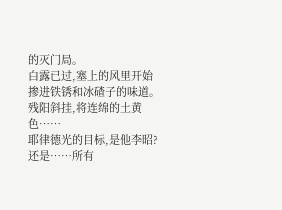的灭门局。
白露已过,塞上的风里开始掺进铁锈和冰碴子的味道。残阳斜挂,将连绵的土黄色……
耶律德光的目标,是他李昭?还是……所有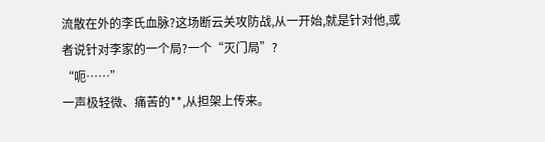流散在外的李氏血脉?这场断云关攻防战,从一开始,就是针对他,或者说针对李家的一个局?一个“灭门局”?
“呃……”
一声极轻微、痛苦的**,从担架上传来。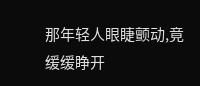那年轻人眼睫颤动,竟缓缓睁开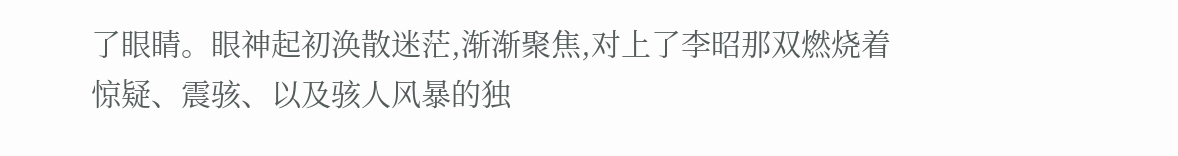了眼睛。眼神起初涣散迷茫,渐渐聚焦,对上了李昭那双燃烧着惊疑、震骇、以及骇人风暴的独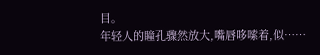目。
年轻人的瞳孔骤然放大,嘴唇哆嗦着,似……